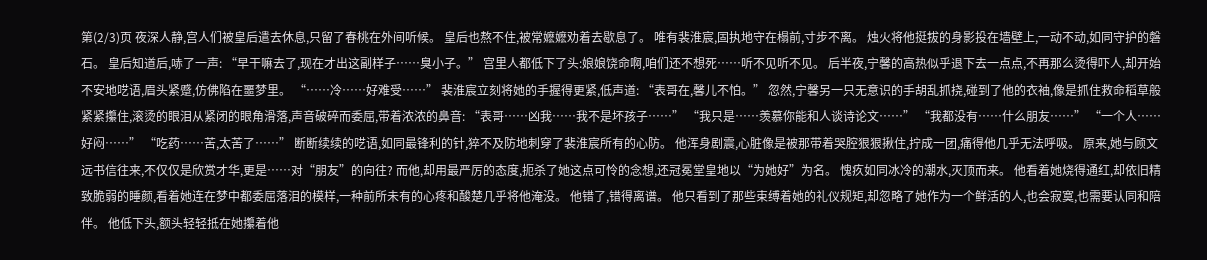第(2/3)页 夜深人静,宫人们被皇后遣去休息,只留了春桃在外间听候。 皇后也熬不住,被常嬷嬷劝着去歇息了。 唯有裴淮宸,固执地守在榻前,寸步不离。 烛火将他挺拔的身影投在墙壁上,一动不动,如同守护的磐石。 皇后知道后,哧了一声: “早干嘛去了,现在才出这副样子……臭小子。” 宫里人都低下了头:娘娘饶命啊,咱们还不想死……听不见听不见。 后半夜,宁馨的高热似乎退下去一点点,不再那么烫得吓人,却开始不安地呓语,眉头紧蹙,仿佛陷在噩梦里。 “……冷……好难受……” 裴淮宸立刻将她的手握得更紧,低声道: “表哥在,馨儿不怕。” 忽然,宁馨另一只无意识的手胡乱抓挠,碰到了他的衣袖,像是抓住救命稻草般紧紧攥住,滚烫的眼泪从紧闭的眼角滑落,声音破碎而委屈,带着浓浓的鼻音: “表哥……凶我……我不是坏孩子……” “我只是……羡慕你能和人谈诗论文……” “我都没有……什么朋友……” “一个人……好闷……” “吃药……苦,太苦了……” 断断续续的呓语,如同最锋利的针,猝不及防地刺穿了裴淮宸所有的心防。 他浑身剧震,心脏像是被那带着哭腔狠狠揪住,拧成一团,痛得他几乎无法呼吸。 原来,她与顾文远书信往来,不仅仅是欣赏才华,更是……对“朋友”的向往? 而他,却用最严厉的态度,扼杀了她这点可怜的念想,还冠冕堂皇地以“为她好”为名。 愧疚如同冰冷的潮水,灭顶而来。 他看着她烧得通红,却依旧精致脆弱的睡颜,看着她连在梦中都委屈落泪的模样,一种前所未有的心疼和酸楚几乎将他淹没。 他错了,错得离谱。 他只看到了那些束缚着她的礼仪规矩,却忽略了她作为一个鲜活的人,也会寂寞,也需要认同和陪伴。 他低下头,额头轻轻抵在她攥着他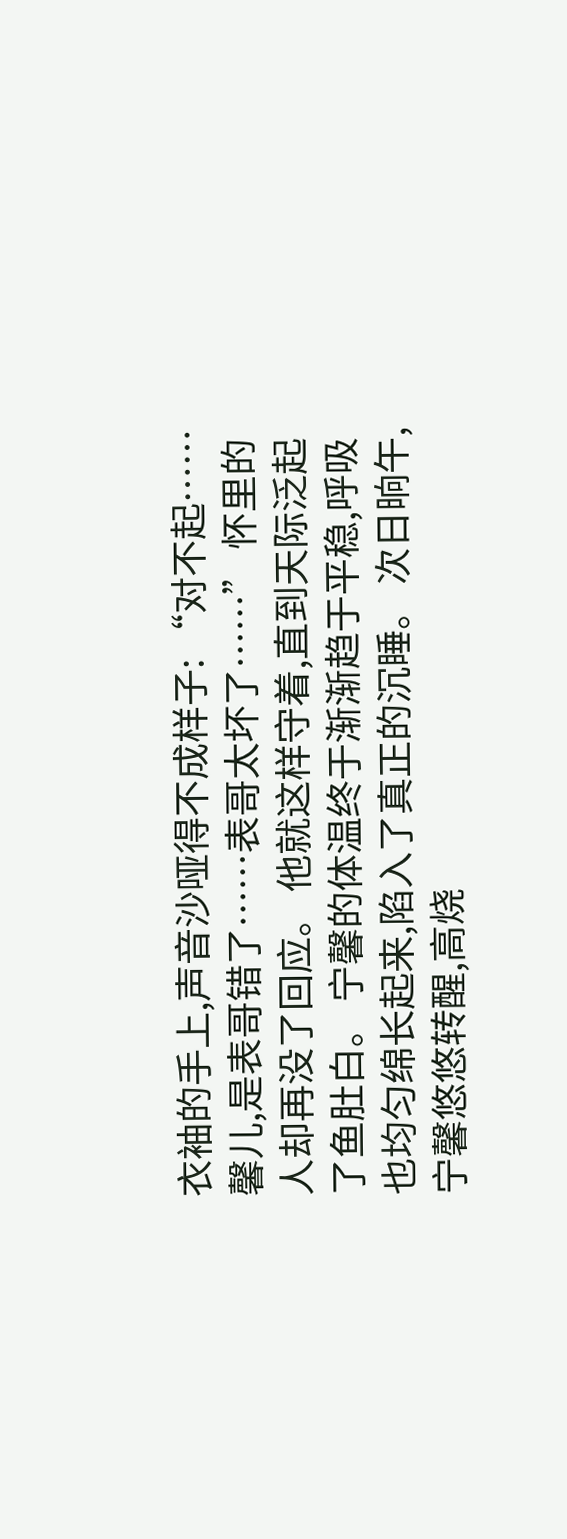衣袖的手上,声音沙哑得不成样子: “对不起……馨儿,是表哥错了……表哥太坏了……” 怀里的人却再没了回应。 他就这样守着,直到天际泛起了鱼肚白。 宁馨的体温终于渐渐趋于平稳,呼吸也均匀绵长起来,陷入了真正的沉睡。 次日晌午,宁馨悠悠转醒,高烧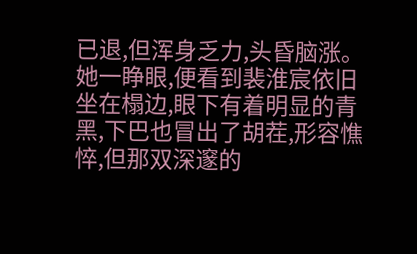已退,但浑身乏力,头昏脑涨。 她一睁眼,便看到裴淮宸依旧坐在榻边,眼下有着明显的青黑,下巴也冒出了胡茬,形容憔悴,但那双深邃的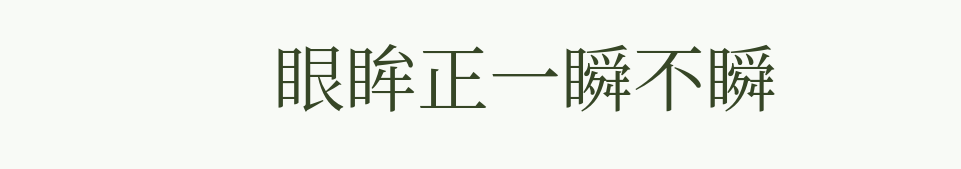眼眸正一瞬不瞬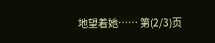地望着她…… 第(2/3)页